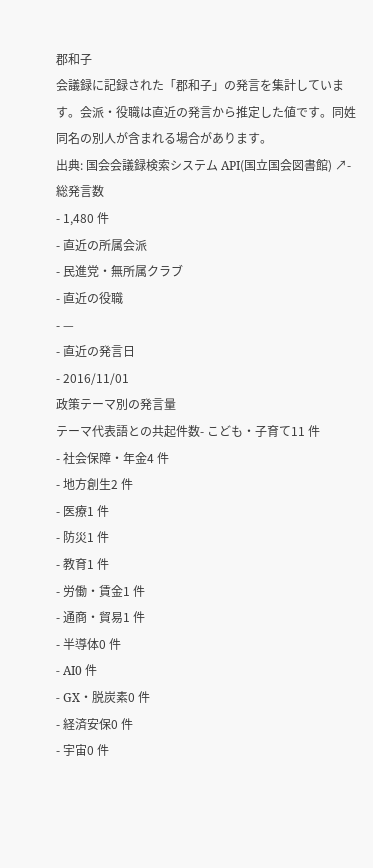郡和子
会議録に記録された「郡和子」の発言を集計しています。会派・役職は直近の発言から推定した値です。同姓同名の別人が含まれる場合があります。
出典: 国会会議録検索システム API(国立国会図書館) ↗- 総発言数
- 1,480 件
- 直近の所属会派
- 民進党・無所属クラブ
- 直近の役職
- —
- 直近の発言日
- 2016/11/01
政策テーマ別の発言量
テーマ代表語との共起件数- こども・子育て11 件
- 社会保障・年金4 件
- 地方創生2 件
- 医療1 件
- 防災1 件
- 教育1 件
- 労働・賃金1 件
- 通商・貿易1 件
- 半導体0 件
- AI0 件
- GX・脱炭素0 件
- 経済安保0 件
- 宇宙0 件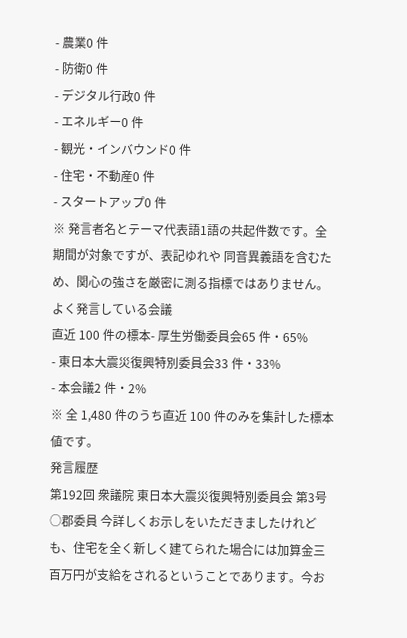- 農業0 件
- 防衛0 件
- デジタル行政0 件
- エネルギー0 件
- 観光・インバウンド0 件
- 住宅・不動産0 件
- スタートアップ0 件
※ 発言者名とテーマ代表語1語の共起件数です。全期間が対象ですが、表記ゆれや 同音異義語を含むため、関心の強さを厳密に測る指標ではありません。
よく発言している会議
直近 100 件の標本- 厚生労働委員会65 件・65%
- 東日本大震災復興特別委員会33 件・33%
- 本会議2 件・2%
※ 全 1,480 件のうち直近 100 件のみを集計した標本値です。
発言履歴
第192回 衆議院 東日本大震災復興特別委員会 第3号
○郡委員 今詳しくお示しをいただきましたけれども、住宅を全く新しく建てられた場合には加算金三百万円が支給をされるということであります。今お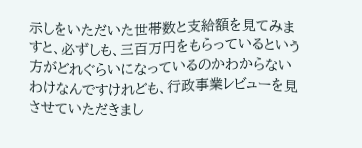示しをいただいた世帯数と支給額を見てみますと、必ずしも、三百万円をもらっているという方がどれぐらいになっているのかわからないわけなんですけれども、行政事業レビューを見させていただきまし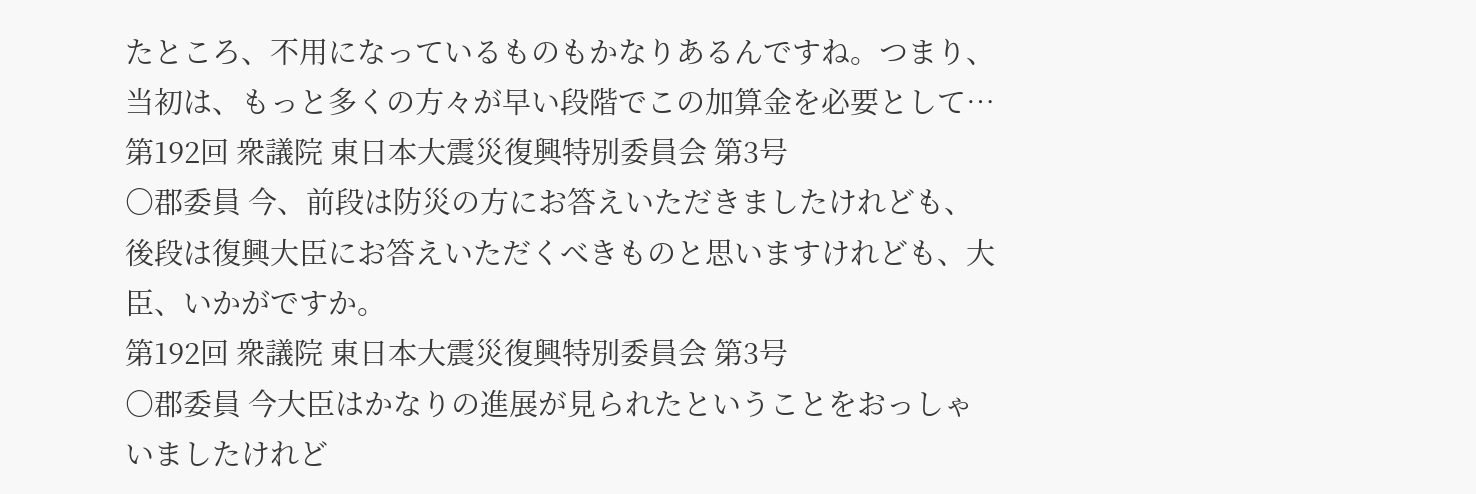たところ、不用になっているものもかなりあるんですね。つまり、当初は、もっと多くの方々が早い段階でこの加算金を必要として…
第192回 衆議院 東日本大震災復興特別委員会 第3号
○郡委員 今、前段は防災の方にお答えいただきましたけれども、後段は復興大臣にお答えいただくべきものと思いますけれども、大臣、いかがですか。
第192回 衆議院 東日本大震災復興特別委員会 第3号
○郡委員 今大臣はかなりの進展が見られたということをおっしゃいましたけれど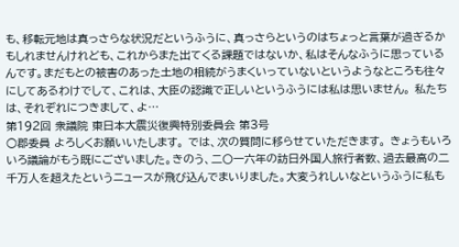も、移転元地は真っさらな状況だというふうに、真っさらというのはちょっと言葉が過ぎるかもしれませんけれども、これからまた出てくる課題ではないか、私はそんなふうに思っているんです。まだもとの被害のあった土地の相続がうまくいっていないというようなところも往々にしてあるわけでして、これは、大臣の認識で正しいというふうには私は思いません。 私たちは、それぞれにつきまして、よ…
第192回 衆議院 東日本大震災復興特別委員会 第3号
○郡委員 よろしくお願いいたします。 では、次の質問に移らせていただきます。 きょうもいろいろ議論がもう既にございました。きのう、二〇一六年の訪日外国人旅行者数、過去最高の二千万人を超えたというニュースが飛び込んでまいりました。大変うれしいなというふうに私も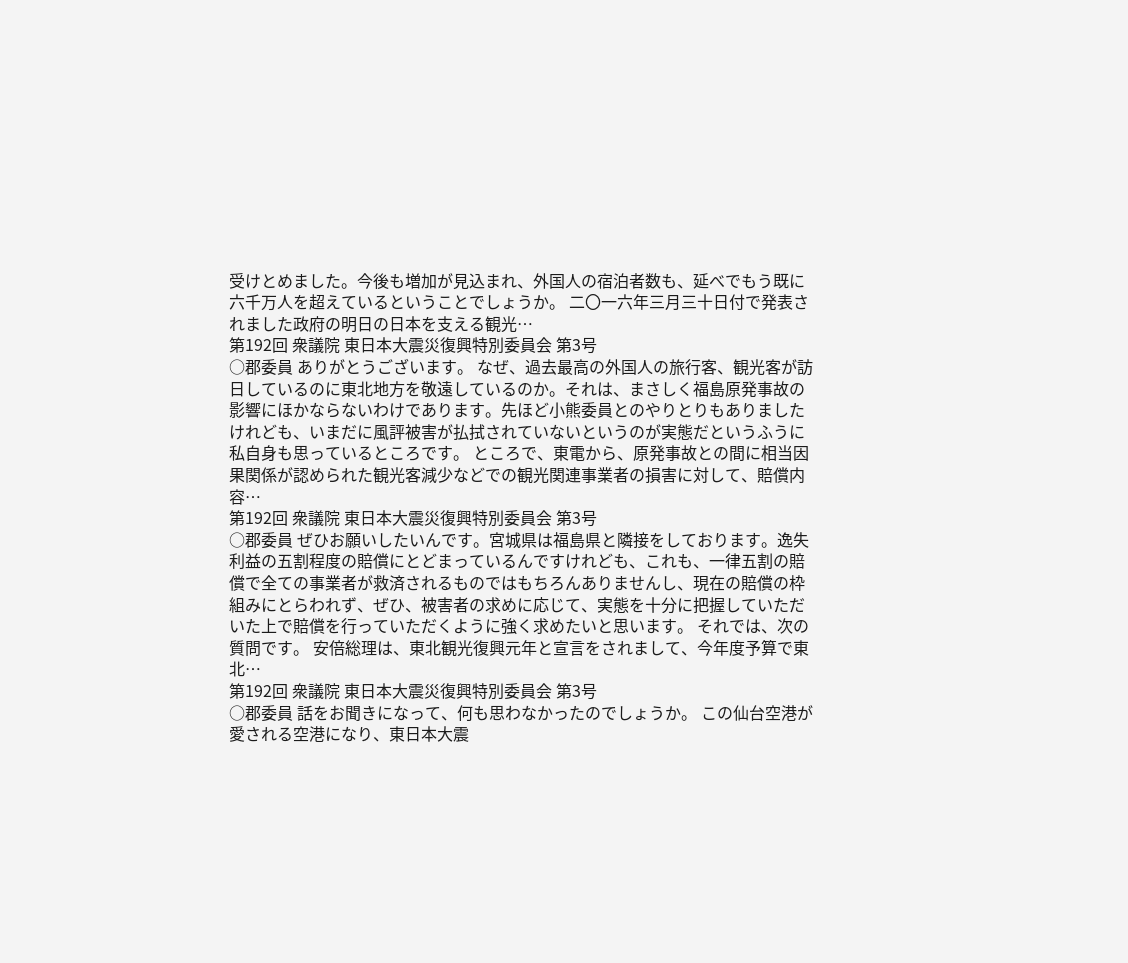受けとめました。今後も増加が見込まれ、外国人の宿泊者数も、延べでもう既に六千万人を超えているということでしょうか。 二〇一六年三月三十日付で発表されました政府の明日の日本を支える観光…
第192回 衆議院 東日本大震災復興特別委員会 第3号
○郡委員 ありがとうございます。 なぜ、過去最高の外国人の旅行客、観光客が訪日しているのに東北地方を敬遠しているのか。それは、まさしく福島原発事故の影響にほかならないわけであります。先ほど小熊委員とのやりとりもありましたけれども、いまだに風評被害が払拭されていないというのが実態だというふうに私自身も思っているところです。 ところで、東電から、原発事故との間に相当因果関係が認められた観光客減少などでの観光関連事業者の損害に対して、賠償内容…
第192回 衆議院 東日本大震災復興特別委員会 第3号
○郡委員 ぜひお願いしたいんです。宮城県は福島県と隣接をしております。逸失利益の五割程度の賠償にとどまっているんですけれども、これも、一律五割の賠償で全ての事業者が救済されるものではもちろんありませんし、現在の賠償の枠組みにとらわれず、ぜひ、被害者の求めに応じて、実態を十分に把握していただいた上で賠償を行っていただくように強く求めたいと思います。 それでは、次の質問です。 安倍総理は、東北観光復興元年と宣言をされまして、今年度予算で東北…
第192回 衆議院 東日本大震災復興特別委員会 第3号
○郡委員 話をお聞きになって、何も思わなかったのでしょうか。 この仙台空港が愛される空港になり、東日本大震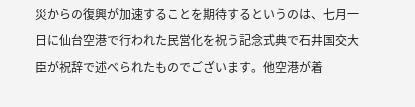災からの復興が加速することを期待するというのは、七月一日に仙台空港で行われた民営化を祝う記念式典で石井国交大臣が祝辞で述べられたものでございます。他空港が着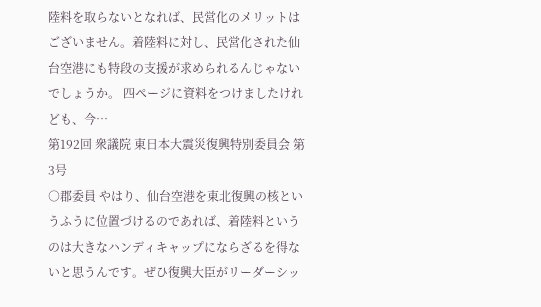陸料を取らないとなれば、民営化のメリットはございません。着陸料に対し、民営化された仙台空港にも特段の支援が求められるんじゃないでしょうか。 四ページに資料をつけましたけれども、今…
第192回 衆議院 東日本大震災復興特別委員会 第3号
○郡委員 やはり、仙台空港を東北復興の核というふうに位置づけるのであれば、着陸料というのは大きなハンディキャップにならざるを得ないと思うんです。ぜひ復興大臣がリーダーシッ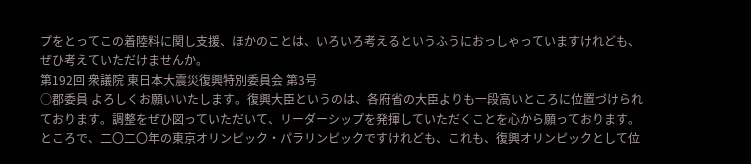プをとってこの着陸料に関し支援、ほかのことは、いろいろ考えるというふうにおっしゃっていますけれども、ぜひ考えていただけませんか。
第192回 衆議院 東日本大震災復興特別委員会 第3号
○郡委員 よろしくお願いいたします。復興大臣というのは、各府省の大臣よりも一段高いところに位置づけられております。調整をぜひ図っていただいて、リーダーシップを発揮していただくことを心から願っております。 ところで、二〇二〇年の東京オリンピック・パラリンピックですけれども、これも、復興オリンピックとして位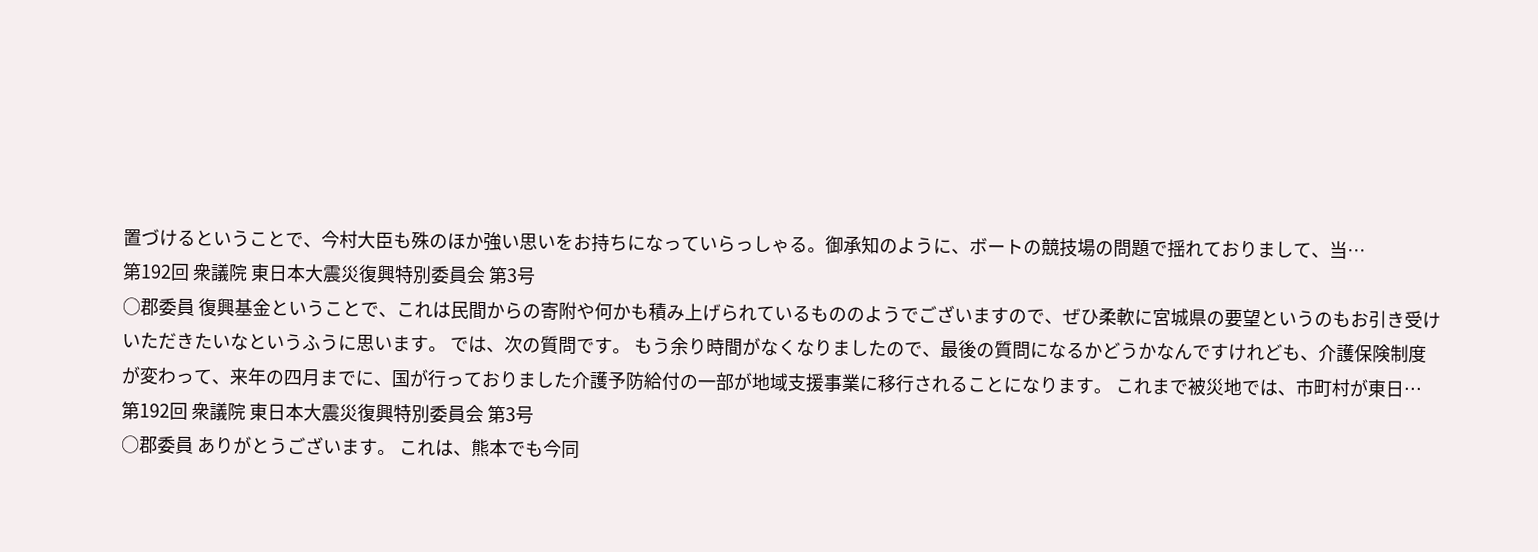置づけるということで、今村大臣も殊のほか強い思いをお持ちになっていらっしゃる。御承知のように、ボートの競技場の問題で揺れておりまして、当…
第192回 衆議院 東日本大震災復興特別委員会 第3号
○郡委員 復興基金ということで、これは民間からの寄附や何かも積み上げられているもののようでございますので、ぜひ柔軟に宮城県の要望というのもお引き受けいただきたいなというふうに思います。 では、次の質問です。 もう余り時間がなくなりましたので、最後の質問になるかどうかなんですけれども、介護保険制度が変わって、来年の四月までに、国が行っておりました介護予防給付の一部が地域支援事業に移行されることになります。 これまで被災地では、市町村が東日…
第192回 衆議院 東日本大震災復興特別委員会 第3号
○郡委員 ありがとうございます。 これは、熊本でも今同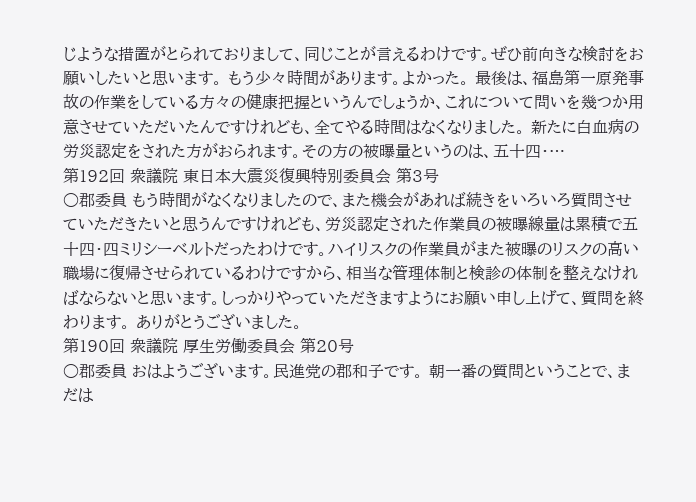じような措置がとられておりまして、同じことが言えるわけです。ぜひ前向きな検討をお願いしたいと思います。 もう少々時間があります。よかった。 最後は、福島第一原発事故の作業をしている方々の健康把握というんでしょうか、これについて問いを幾つか用意させていただいたんですけれども、全てやる時間はなくなりました。 新たに白血病の労災認定をされた方がおられます。その方の被曝量というのは、五十四・…
第192回 衆議院 東日本大震災復興特別委員会 第3号
○郡委員 もう時間がなくなりましたので、また機会があれば続きをいろいろ質問させていただきたいと思うんですけれども、労災認定された作業員の被曝線量は累積で五十四・四ミリシーベルトだったわけです。ハイリスクの作業員がまた被曝のリスクの高い職場に復帰させられているわけですから、相当な管理体制と検診の体制を整えなければならないと思います。しっかりやっていただきますようにお願い申し上げて、質問を終わります。 ありがとうございました。
第190回 衆議院 厚生労働委員会 第20号
○郡委員 おはようございます。民進党の郡和子です。 朝一番の質問ということで、まだは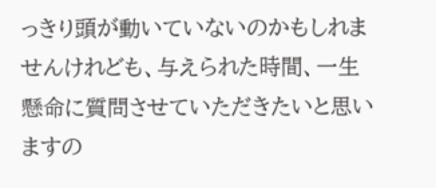っきり頭が動いていないのかもしれませんけれども、与えられた時間、一生懸命に質問させていただきたいと思いますの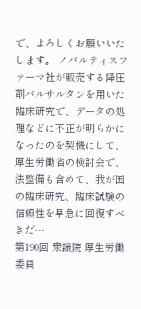で、よろしくお願いいたします。 ノバルティスファーマ社が販売する降圧剤バルサルタンを用いた臨床研究で、データの処理などに不正が明らかになったのを契機にして、厚生労働省の検討会で、法整備も含めて、我が国の臨床研究、臨床試験の信頼性を早急に回復すべきだ…
第190回 衆議院 厚生労働委員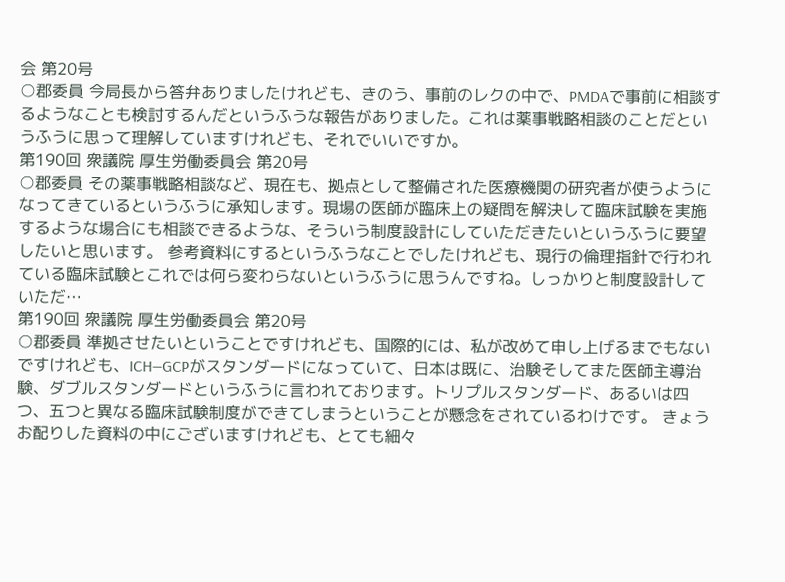会 第20号
○郡委員 今局長から答弁ありましたけれども、きのう、事前のレクの中で、PMDAで事前に相談するようなことも検討するんだというふうな報告がありました。これは薬事戦略相談のことだというふうに思って理解していますけれども、それでいいですか。
第190回 衆議院 厚生労働委員会 第20号
○郡委員 その薬事戦略相談など、現在も、拠点として整備された医療機関の研究者が使うようになってきているというふうに承知します。現場の医師が臨床上の疑問を解決して臨床試験を実施するような場合にも相談できるような、そういう制度設計にしていただきたいというふうに要望したいと思います。 参考資料にするというふうなことでしたけれども、現行の倫理指針で行われている臨床試験とこれでは何ら変わらないというふうに思うんですね。しっかりと制度設計していただ…
第190回 衆議院 厚生労働委員会 第20号
○郡委員 準拠させたいということですけれども、国際的には、私が改めて申し上げるまでもないですけれども、ICH—GCPがスタンダードになっていて、日本は既に、治験そしてまた医師主導治験、ダブルスタンダードというふうに言われております。トリプルスタンダード、あるいは四つ、五つと異なる臨床試験制度ができてしまうということが懸念をされているわけです。 きょうお配りした資料の中にございますけれども、とても細々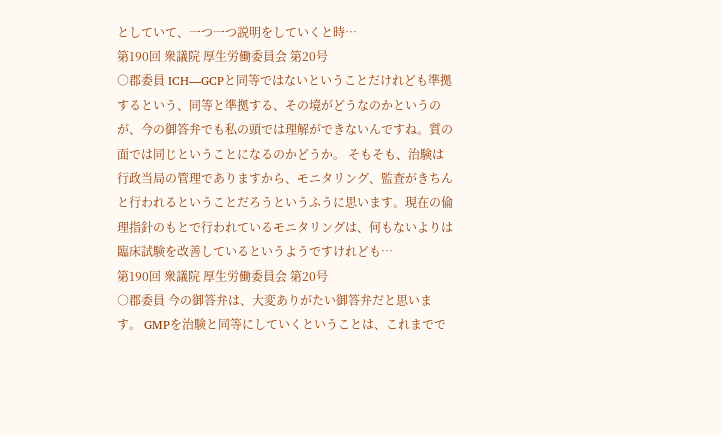としていて、一つ一つ説明をしていくと時…
第190回 衆議院 厚生労働委員会 第20号
○郡委員 ICH—GCPと同等ではないということだけれども準拠するという、同等と準拠する、その境がどうなのかというのが、今の御答弁でも私の頭では理解ができないんですね。質の面では同じということになるのかどうか。 そもそも、治験は行政当局の管理でありますから、モニタリング、監査がきちんと行われるということだろうというふうに思います。現在の倫理指針のもとで行われているモニタリングは、何もないよりは臨床試験を改善しているというようですけれども…
第190回 衆議院 厚生労働委員会 第20号
○郡委員 今の御答弁は、大変ありがたい御答弁だと思います。 GMPを治験と同等にしていくということは、これまでで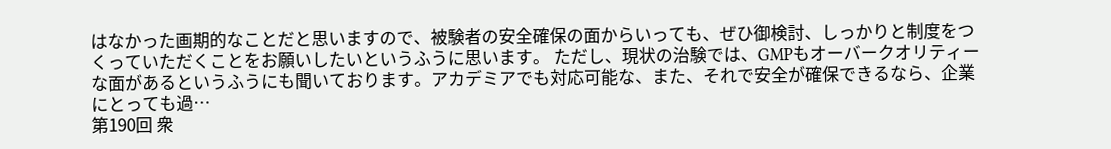はなかった画期的なことだと思いますので、被験者の安全確保の面からいっても、ぜひ御検討、しっかりと制度をつくっていただくことをお願いしたいというふうに思います。 ただし、現状の治験では、GMPもオーバークオリティーな面があるというふうにも聞いております。アカデミアでも対応可能な、また、それで安全が確保できるなら、企業にとっても過…
第190回 衆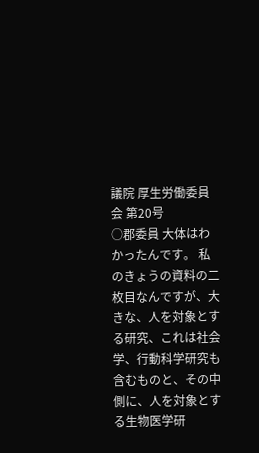議院 厚生労働委員会 第20号
○郡委員 大体はわかったんです。 私のきょうの資料の二枚目なんですが、大きな、人を対象とする研究、これは社会学、行動科学研究も含むものと、その中側に、人を対象とする生物医学研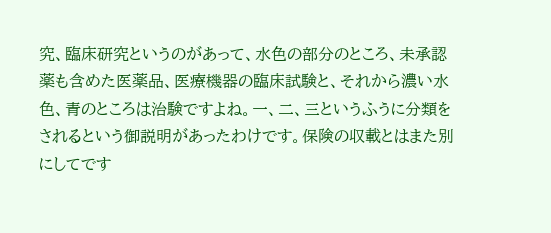究、臨床研究というのがあって、水色の部分のところ、未承認薬も含めた医薬品、医療機器の臨床試験と、それから濃い水色、青のところは治験ですよね。一、二、三というふうに分類をされるという御説明があったわけです。保険の収載とはまた別にしてです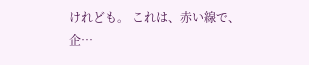けれども。 これは、赤い線で、企…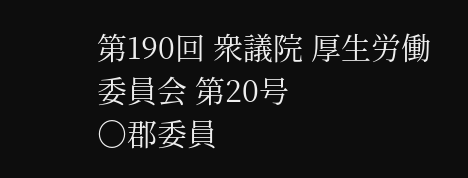第190回 衆議院 厚生労働委員会 第20号
○郡委員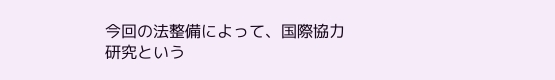今回の法整備によって、国際協力研究という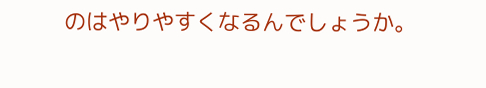のはやりやすくなるんでしょうか。